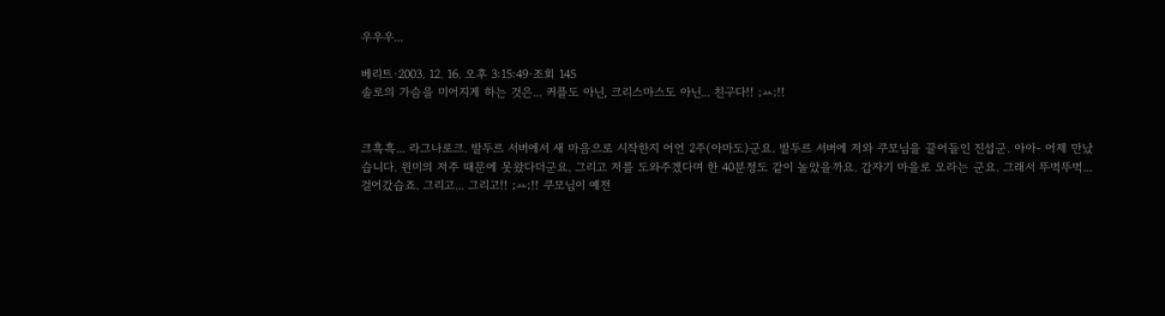우우우...

베리트·2003. 12. 16. 오후 3:15:49·조회 145
솔로의 가슴을 미어지게 하는 것은... 커플도 아닌, 크리스마스도 아닌... 친구다!! ;ㅛ;!!


크흑흑... 라그나로크. 발두르 서버에서 새 마음으로 시작한지 어언 2주(아마도)군요. 발두르 서버에 저와 쿠모님을 끌어들인 진섭군. 아아- 어제 만났습니다. 윈미의 저주 때문에 못왔다더군요. 그리고 저를 도와주겠다며 한 40분정도 같이 놀았을까요. 갑자기 마을로 오라는 군요. 그래서 뚜벅뚜벅... 걸어갔습죠. 그리고... 그리고!! ;ㅛ;!! 쿠모님이 예전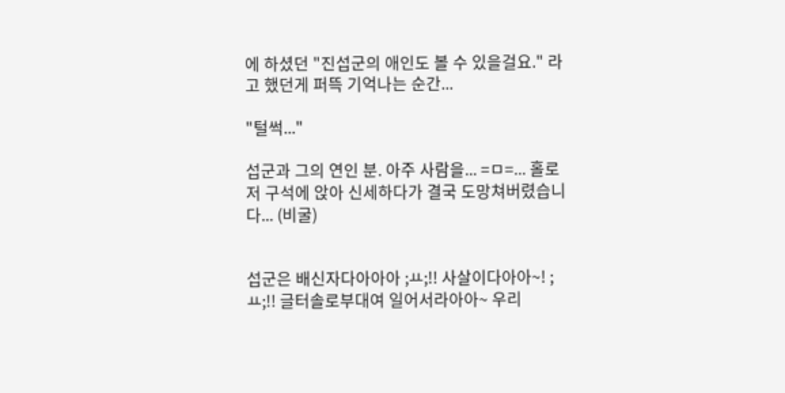에 하셨던 "진섭군의 애인도 볼 수 있을걸요." 라고 했던게 퍼뜩 기억나는 순간...

"털썩..."

섭군과 그의 연인 분. 아주 사람을... =ㅁ=... 홀로 저 구석에 앉아 신세하다가 결국 도망쳐버렸습니다... (비굴)


섭군은 배신자다아아아 ;ㅛ;!! 사살이다아아~! ;ㅛ;!! 글터솔로부대여 일어서라아아~ 우리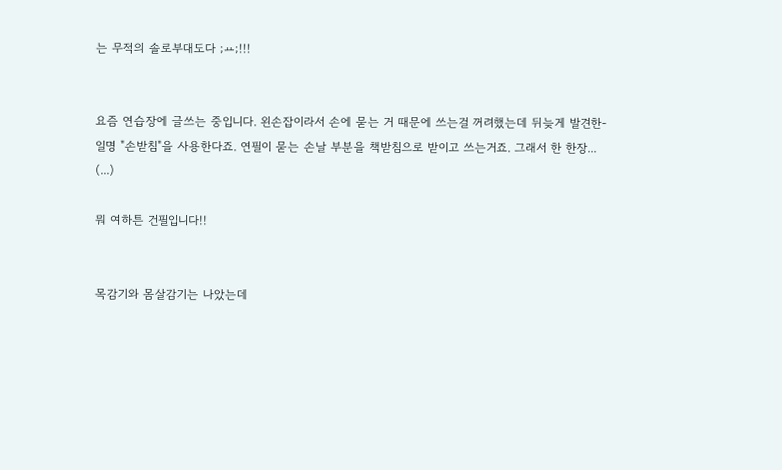는 무적의 솔로부대도다 ;ㅛ;!!!


요즘 연습장에 글쓰는 중입니다. 왼손잡이라서 손에 묻는 거 때문에 쓰는걸 꺼려했는데 뒤늦게 발견한- 일명 "손받침"을 사용한다죠. 연필이 묻는 손날 부분을 책받침으로 받이고 쓰는거죠. 그래서 한 한장... (...)

뭐 여하튼 건필입니다!!


목감기와 몸살감기는 나았는데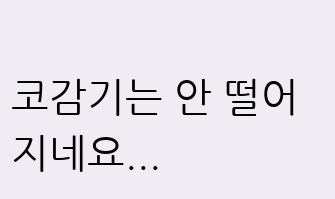코감기는 안 떨어지네요...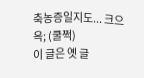축농증일지도... 크으윽; (쿨쩍)
이 글은 옛 글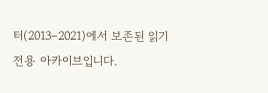터(2013–2021)에서 보존된 읽기 전용 아카이브입니다.